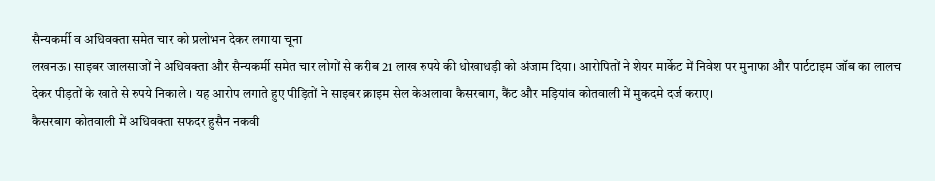सैन्यकर्मी व अधिवक्ता समेत चार को प्रलोभन देकर लगाया चूना
लखनऊ। साइबर जालसाजों ने अधिवक्ता और सैन्यकर्मी समेत चार लोगों से करीब 21 लाख रुपये की धोखाधड़ी को अंजाम दिया। आरोपितों ने शेयर मार्केट में निवेश पर मुनाफा और पार्टटाइम जॉब का लालच देकर पीड़तों के खाते से रुपये निकाले । यह आरोप लगाते हुए पीड़ितों ने साइबर क्राइम सेल केअलावा कैसरबाग, कैंट और मड़ियांव कोतवाली में मुकदमे दर्ज कराए।
कैसरबाग कोतवाली में अधिवक्ता सफदर हुसैन नकवी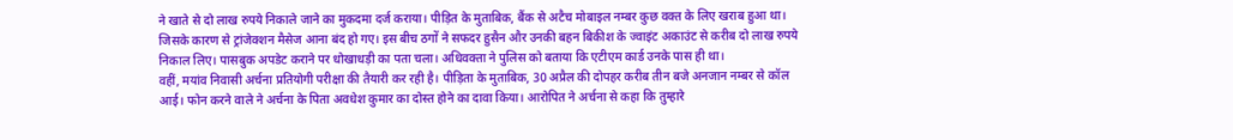ने खाते से दो लाख रुपये निकाले जाने का मुकदमा दर्ज कराया। पीड़ित के मुताबिक, बैंक से अटैच मोबाइल नम्बर कुछ वक्त के लिए खराब हुआ था। जिसके कारण से ट्रांजेक्शन मैसेज आना बंद हो गए। इस बीच ठगों ने सफदर हुसैन और उनकी बहन बिकीश के ज्वाइंट अकाउंट से करीब दो लाख रुपये निकाल लिए। पासबुक अपडेट कराने पर धोखाधड़ी का पता चला। अधिवक्ता ने पुलिस को बताया कि एटीएम कार्ड उनके पास ही था।
वहीं, मयांव निवासी अर्चना प्रतियोगी परीक्षा की तैयारी कर रही है। पीड़िता के मुताबिक, 30 अप्रैल की दोपहर करीब तीन बजे अनजान नम्बर से कॉल आई। फोन करने वाले ने अर्चना के पिता अवधेश कुमार का दोस्त होने का दावा किया। आरोपित ने अर्चना से कहा कि तुम्हारे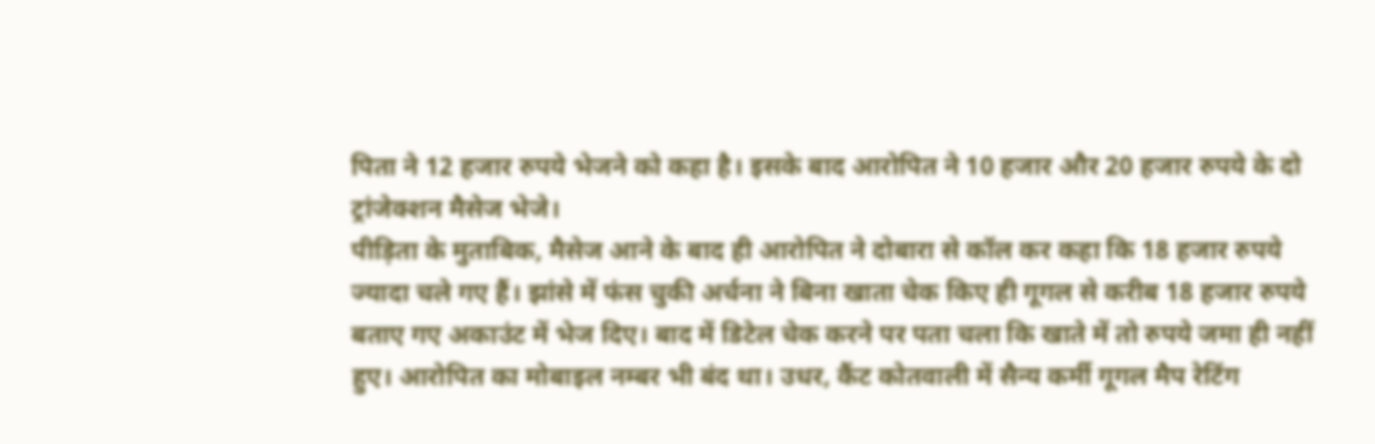पिता ने 12 हजार रुपये भेजने को कहा है। इसके बाद आरोपित ने 10 हजार और 20 हजार रुपये के दो ट्रांजेक्शन मैसेज भेजे।
पीड़िता के मुताबिक, मैसेज आने के बाद ही आरोपित ने दोबारा से कॉल कर कहा कि 18 हजार रुपये ज्यादा चले गए हैं। झांसे में फंस चुकी अर्चना ने बिना खाता चेक किए ही गूगल से करीब 18 हजार रुपये बताए गए अकाउंट में भेज दिए। बाद में डिटेल चेक करने पर पता चला कि खाते में तो रुपये जमा ही नहीं हुए। आरोपित का मोबाइल नम्बर भी बंद था। उधर, कैंट कोतवाली में सैन्य कर्मी गूगल मैप रेटिंग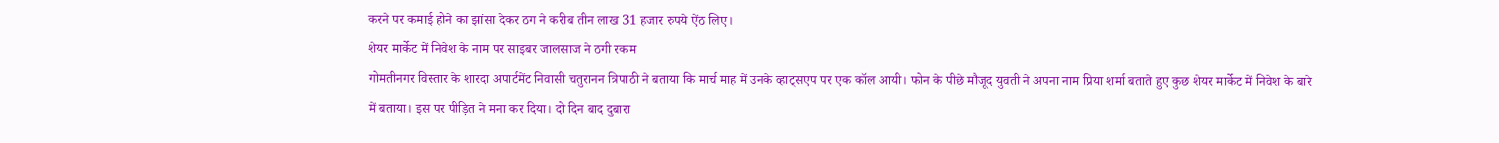करने पर कमाई होने का झांसा देकर ठग ने करीब तीन लाख 31 हजार रुपये ऐंठ लिए।
शेयर मार्केट में निवेश के नाम पर साइबर जालसाज ने ठगी रकम
गोमतीनगर विस्तार के शारदा अपार्टमेंट निवासी चतुरानन त्रिपाठी ने बताया कि मार्च माह में उनके व्हाट्सएप पर एक कॉल आयी। फोन के पीछे मौजूद युवती ने अपना नाम प्रिया शर्मा बताते हुए कुछ शेयर मार्केट में निवेश के बारे में बताया। इस पर पीड़ित ने मना कर दिया। दो दिन बाद दुबारा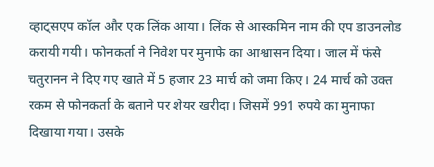व्हाट्सएप कॉल और एक लिंक आया। लिंक से आस्कमिन नाम की एप डाउनलोड करायी गयी। फोनकर्ता ने निवेश पर मुनाफे का आश्वासन दिया। जाल में फंसे चतुरानन ने दिए गए खाते में 5 हजार 23 मार्च को जमा किए। 24 मार्च को उक्त रकम से फोनकर्ता के बताने पर शेयर खरीदा। जिसमें 991 रुपये का मुनाफा दिखाया गया। उसके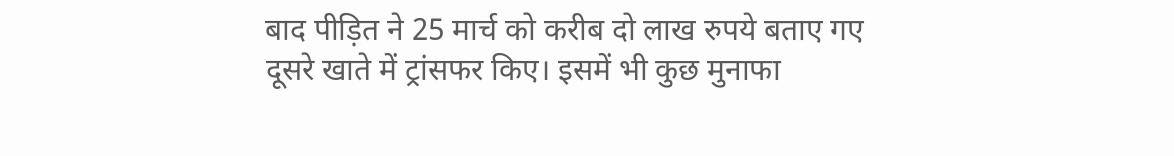बाद पीड़ित ने 25 मार्च को करीब दो लाख रुपये बताए गए दूसरे खाते में ट्रांसफर किए। इसमें भी कुछ मुनाफा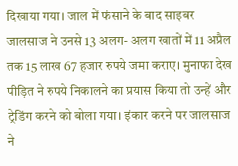दिखाया गया। जाल में फंसाने के बाद साइबर जालसाज ने उनसे 13 अलग- अलग खातों में 11 अप्रैल तक 15 लाख 67 हजार रुपये जमा कराए। मुनाफा देख पीड़ित ने रुपये निकालने का प्रयास किया तो उन्हें और ट्रेडिंग करने को बोला गया। इंकार करने पर जालसाज ने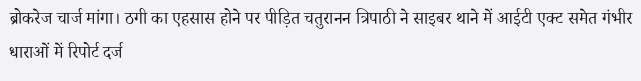ब्रोकरेज चार्ज मांगा। ठगी का एहसास होने पर पीड़ित चतुरानन त्रिपाठी ने साइबर थाने में आईटी एक्ट समेत गंभीर धाराओं में रिपोर्ट दर्ज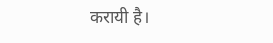करायी है।